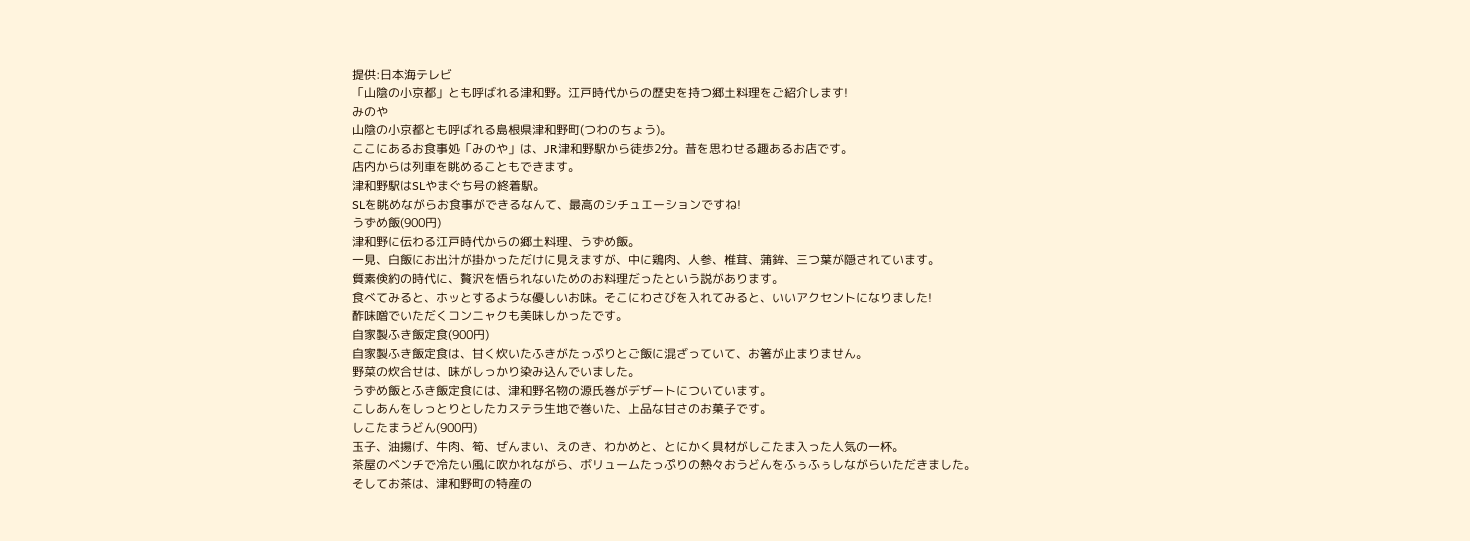提供:日本海テレビ
「山陰の小京都」とも呼ばれる津和野。江戸時代からの歴史を持つ郷土料理をご紹介します!
みのや
山陰の小京都とも呼ばれる島根県津和野町(つわのちょう)。
ここにあるお食事処「みのや」は、JR津和野駅から徒歩2分。昔を思わせる趣あるお店です。
店内からは列車を眺めることもできます。
津和野駅はSLやまぐち号の終着駅。
SLを眺めながらお食事ができるなんて、最高のシチュエーションですね!
うずめ飯(900円)
津和野に伝わる江戸時代からの郷土料理、うずめ飯。
一見、白飯にお出汁が掛かっただけに見えますが、中に鶏肉、人参、椎茸、蒲鉾、三つ葉が隠されています。
質素倹約の時代に、贅沢を悟られないためのお料理だったという説があります。
食べてみると、ホッとするような優しいお味。そこにわさびを入れてみると、いいアクセントになりました!
酢味噌でいただくコンニャクも美味しかったです。
自家製ふき飯定食(900円)
自家製ふき飯定食は、甘く炊いたふきがたっぷりとご飯に混ざっていて、お箸が止まりません。
野菜の炊合せは、味がしっかり染み込んでいました。
うずめ飯とふき飯定食には、津和野名物の源氏巻がデザートについています。
こしあんをしっとりとしたカステラ生地で巻いた、上品な甘さのお菓子です。
しこたまうどん(900円)
玉子、油揚げ、牛肉、筍、ぜんまい、えのき、わかめと、とにかく具材がしこたま入った人気の一杯。
茶屋のベンチで冷たい風に吹かれながら、ボリュームたっぷりの熱々おうどんをふぅふぅしながらいただきました。
そしてお茶は、津和野町の特産の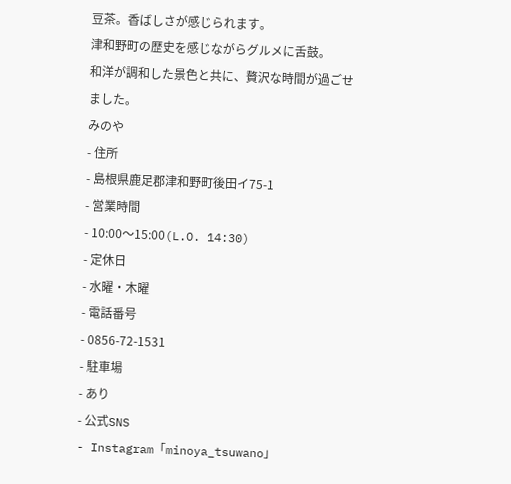豆茶。香ばしさが感じられます。
津和野町の歴史を感じながらグルメに舌鼓。
和洋が調和した景色と共に、贅沢な時間が過ごせました。
みのや
- 住所
- 島根県鹿足郡津和野町後田イ75-1
- 営業時間
- 10:00〜15:00(L.O. 14:30)
- 定休日
- 水曜・木曜
- 電話番号
- 0856-72-1531
- 駐車場
- あり
- 公式SNS
- Instagram「minoya_tsuwano」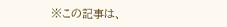※この記事は、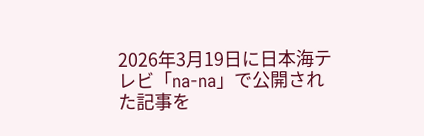2026年3月19日に日本海テレビ「na-na」で公開された記事を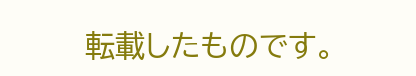転載したものです。